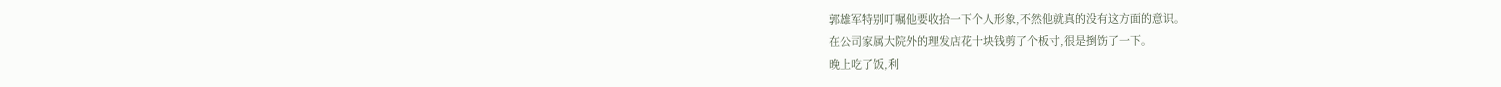郭雄军特别叮嘱他要收拾一下个人形象,不然他就真的没有这方面的意识。
在公司家属大院外的理发店花十块钱剪了个板寸,很是捯饬了一下。
晚上吃了饭,利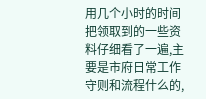用几个小时的时间把领取到的一些资料仔细看了一遍,主要是市府日常工作守则和流程什么的,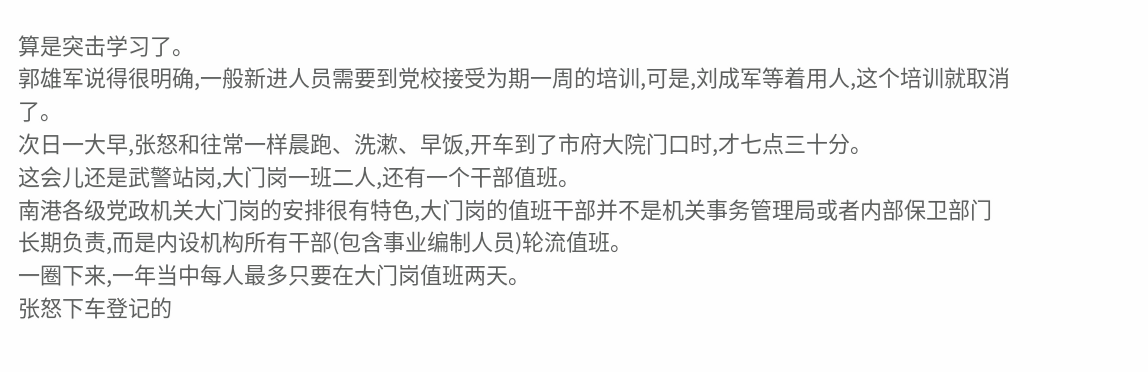算是突击学习了。
郭雄军说得很明确,一般新进人员需要到党校接受为期一周的培训,可是,刘成军等着用人,这个培训就取消了。
次日一大早,张怒和往常一样晨跑、洗漱、早饭,开车到了市府大院门口时,才七点三十分。
这会儿还是武警站岗,大门岗一班二人,还有一个干部值班。
南港各级党政机关大门岗的安排很有特色,大门岗的值班干部并不是机关事务管理局或者内部保卫部门长期负责,而是内设机构所有干部(包含事业编制人员)轮流值班。
一圈下来,一年当中每人最多只要在大门岗值班两天。
张怒下车登记的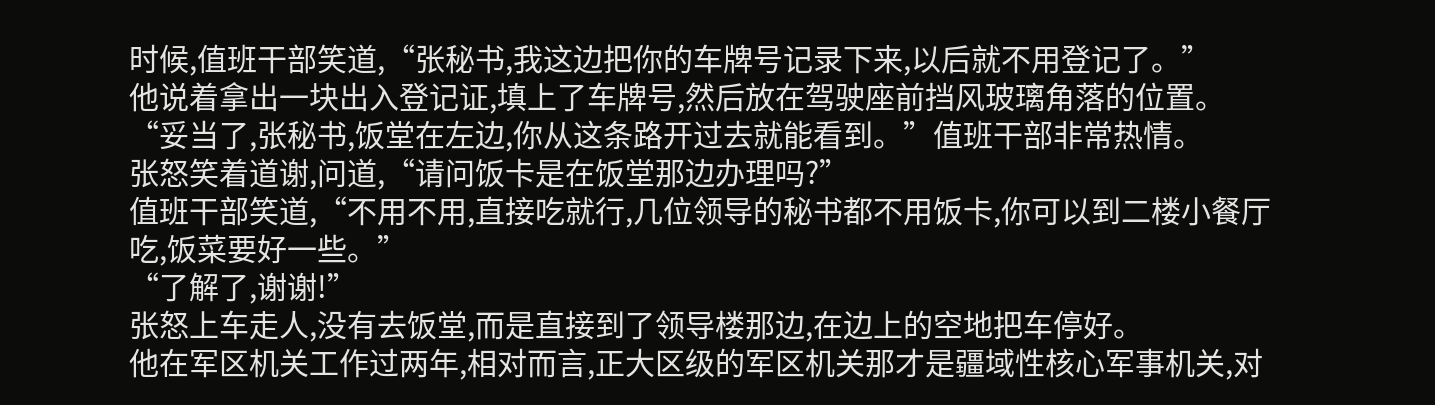时候,值班干部笑道,“张秘书,我这边把你的车牌号记录下来,以后就不用登记了。”
他说着拿出一块出入登记证,填上了车牌号,然后放在驾驶座前挡风玻璃角落的位置。
“妥当了,张秘书,饭堂在左边,你从这条路开过去就能看到。”值班干部非常热情。
张怒笑着道谢,问道,“请问饭卡是在饭堂那边办理吗?”
值班干部笑道,“不用不用,直接吃就行,几位领导的秘书都不用饭卡,你可以到二楼小餐厅吃,饭菜要好一些。”
“了解了,谢谢!”
张怒上车走人,没有去饭堂,而是直接到了领导楼那边,在边上的空地把车停好。
他在军区机关工作过两年,相对而言,正大区级的军区机关那才是疆域性核心军事机关,对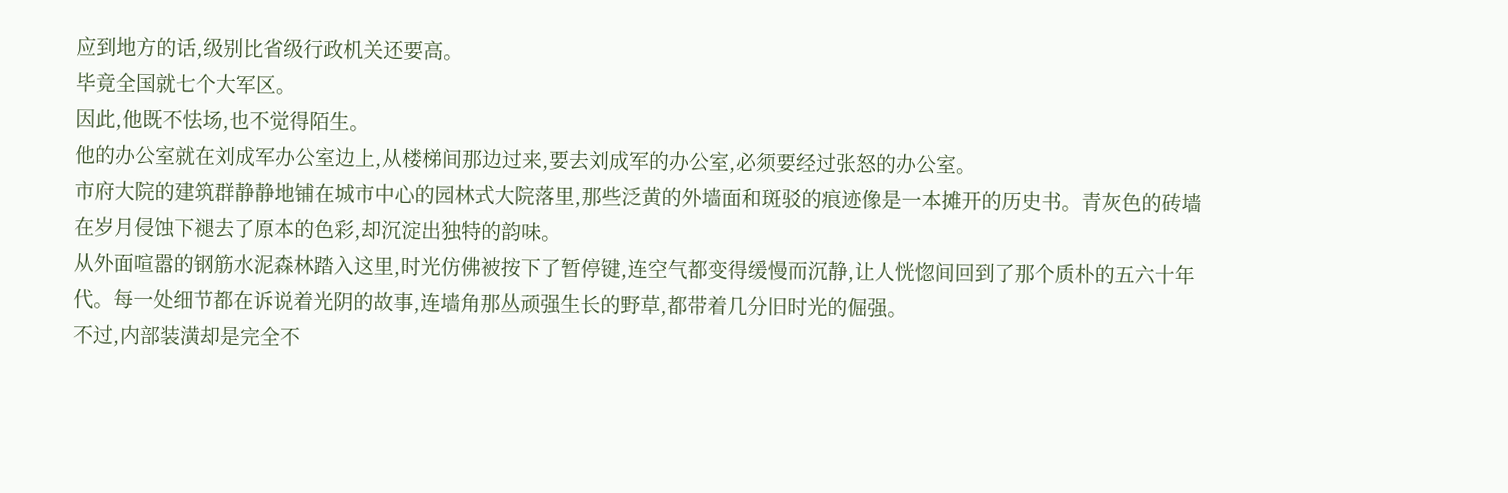应到地方的话,级别比省级行政机关还要高。
毕竟全国就七个大军区。
因此,他既不怯场,也不觉得陌生。
他的办公室就在刘成军办公室边上,从楼梯间那边过来,要去刘成军的办公室,必须要经过张怒的办公室。
市府大院的建筑群静静地铺在城市中心的园林式大院落里,那些泛黄的外墙面和斑驳的痕迹像是一本摊开的历史书。青灰色的砖墙在岁月侵蚀下褪去了原本的色彩,却沉淀出独特的韵味。
从外面喧嚣的钢筋水泥森林踏入这里,时光仿佛被按下了暂停键,连空气都变得缓慢而沉静,让人恍惚间回到了那个质朴的五六十年代。每一处细节都在诉说着光阴的故事,连墙角那丛顽强生长的野草,都带着几分旧时光的倔强。
不过,内部装潢却是完全不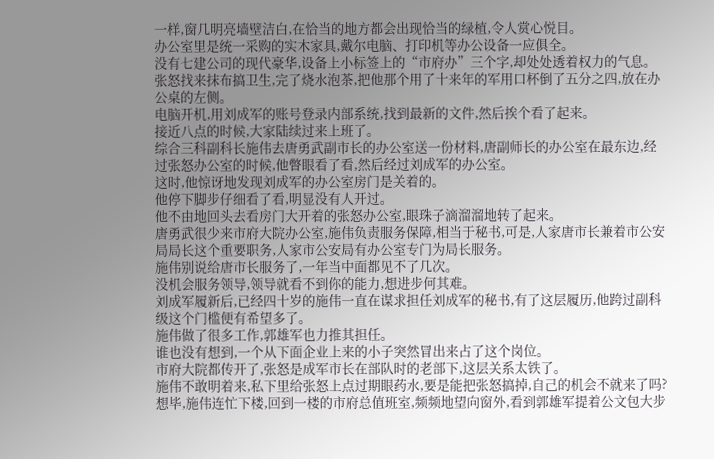一样,窗几明亮墙壁洁白,在恰当的地方都会出现恰当的绿植,令人赏心悦目。
办公室里是统一采购的实木家具,戴尔电脑、打印机等办公设备一应俱全。
没有七建公司的现代豪华,设备上小标签上的“市府办”三个字,却处处透着权力的气息。
张怒找来抹布搞卫生,完了烧水泡茶,把他那个用了十来年的军用口杯倒了五分之四,放在办公桌的左侧。
电脑开机,用刘成军的账号登录内部系统,找到最新的文件,然后挨个看了起来。
接近八点的时候,大家陆续过来上班了。
综合三科副科长施伟去唐勇武副市长的办公室送一份材料,唐副师长的办公室在最东边,经过张怒办公室的时候,他瞥眼看了看,然后经过刘成军的办公室。
这时,他惊讶地发现刘成军的办公室房门是关着的。
他停下脚步仔细看了看,明显没有人开过。
他不由地回头去看房门大开着的张怒办公室,眼珠子滴溜溜地转了起来。
唐勇武很少来市府大院办公室,施伟负责服务保障,相当于秘书,可是,人家唐市长兼着市公安局局长这个重要职务,人家市公安局有办公室专门为局长服务。
施伟别说给唐市长服务了,一年当中面都见不了几次。
没机会服务领导,领导就看不到你的能力,想进步何其难。
刘成军履新后,已经四十岁的施伟一直在谋求担任刘成军的秘书,有了这层履历,他跨过副科级这个门槛便有希望多了。
施伟做了很多工作,郭雄军也力推其担任。
谁也没有想到,一个从下面企业上来的小子突然冒出来占了这个岗位。
市府大院都传开了,张怒是成军市长在部队时的老部下,这层关系太铁了。
施伟不敢明着来,私下里给张怒上点过期眼药水,要是能把张怒搞掉,自己的机会不就来了吗?
想毕,施伟连忙下楼,回到一楼的市府总值班室,频频地望向窗外,看到郭雄军提着公文包大步